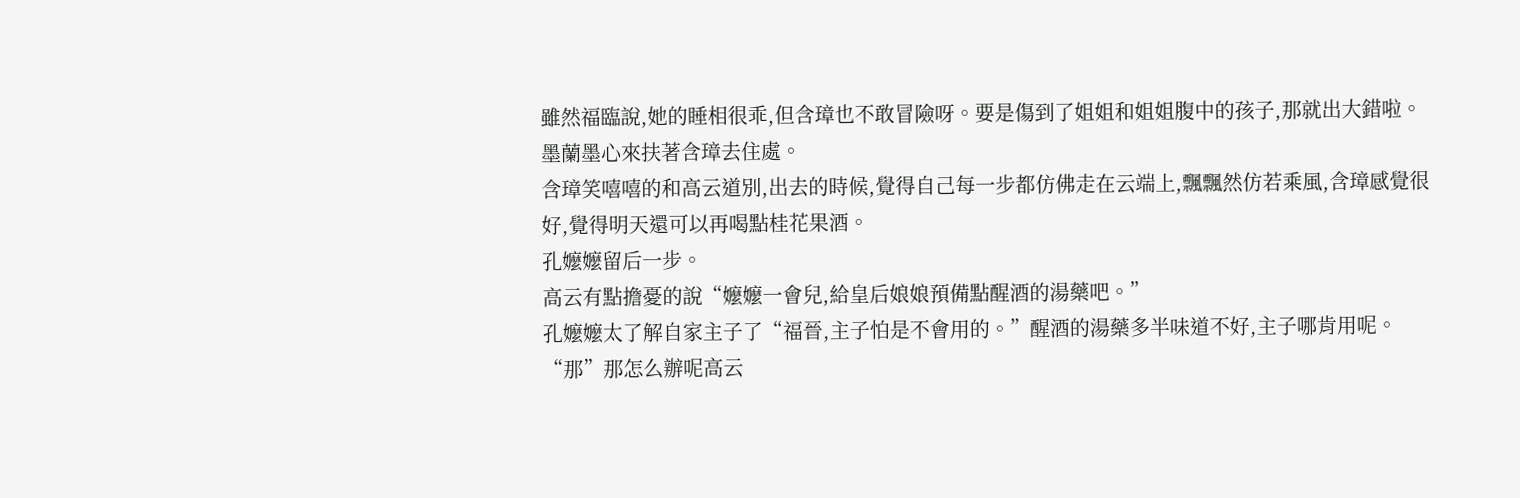雖然福臨說,她的睡相很乖,但含璋也不敢冒險呀。要是傷到了姐姐和姐姐腹中的孩子,那就出大錯啦。
墨蘭墨心來扶著含璋去住處。
含璋笑嘻嘻的和高云道別,出去的時候,覺得自己每一步都仿佛走在云端上,飄飄然仿若乘風,含璋感覺很好,覺得明天還可以再喝點桂花果酒。
孔嬤嬤留后一步。
高云有點擔憂的說“嬤嬤一會兒,給皇后娘娘預備點醒酒的湯藥吧。”
孔嬤嬤太了解自家主子了“福晉,主子怕是不會用的。”醒酒的湯藥多半味道不好,主子哪肯用呢。
“那”那怎么辦呢高云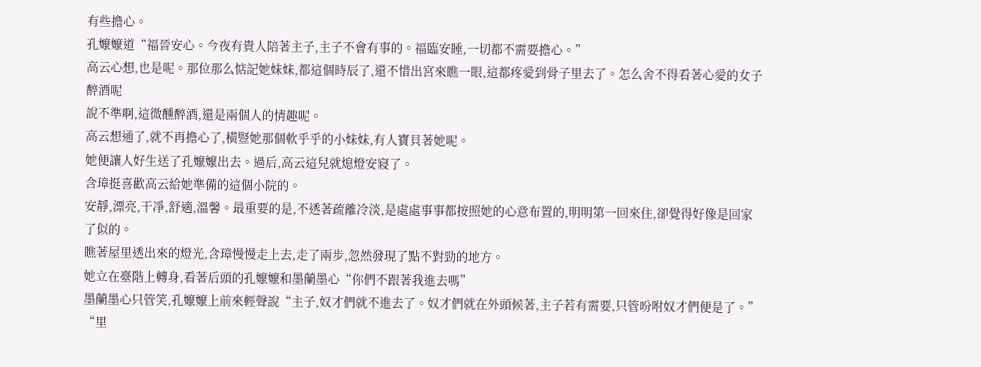有些擔心。
孔嬤嬤道“福晉安心。今夜有貴人陪著主子,主子不會有事的。福臨安睡,一切都不需要擔心。”
高云心想,也是呢。那位那么惦記她妹妹,都這個時辰了,還不惜出宮來瞧一眼,這都疼愛到骨子里去了。怎么舍不得看著心愛的女子醉酒呢
說不準啊,這微醺醉酒,還是兩個人的情趣呢。
高云想通了,就不再擔心了,橫豎她那個軟乎乎的小妹妹,有人寶貝著她呢。
她便讓人好生送了孔嬤嬤出去。過后,高云這兒就熄燈安寢了。
含璋挺喜歡高云給她準備的這個小院的。
安靜,漂亮,干凈,舒適,溫馨。最重要的是,不透著疏離冷淡,是處處事事都按照她的心意布置的,明明第一回來住,卻覺得好像是回家了似的。
瞧著屋里透出來的燈光,含璋慢慢走上去,走了兩步,忽然發現了點不對勁的地方。
她立在臺階上轉身,看著后頭的孔嬤嬤和墨蘭墨心“你們不跟著我進去嗎”
墨蘭墨心只管笑,孔嬤嬤上前來輕聲說“主子,奴才們就不進去了。奴才們就在外頭候著,主子若有需要,只管吩咐奴才們便是了。”
“里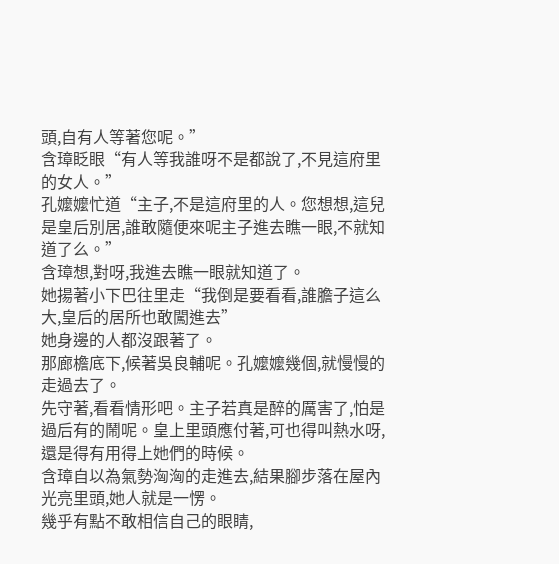頭,自有人等著您呢。”
含璋眨眼“有人等我誰呀不是都說了,不見這府里的女人。”
孔嬤嬤忙道“主子,不是這府里的人。您想想,這兒是皇后別居,誰敢隨便來呢主子進去瞧一眼,不就知道了么。”
含璋想,對呀,我進去瞧一眼就知道了。
她揚著小下巴往里走“我倒是要看看,誰膽子這么大,皇后的居所也敢闖進去”
她身邊的人都沒跟著了。
那廊檐底下,候著吳良輔呢。孔嬤嬤幾個,就慢慢的走過去了。
先守著,看看情形吧。主子若真是醉的厲害了,怕是過后有的鬧呢。皇上里頭應付著,可也得叫熱水呀,還是得有用得上她們的時候。
含璋自以為氣勢洶洶的走進去,結果腳步落在屋內光亮里頭,她人就是一愣。
幾乎有點不敢相信自己的眼睛,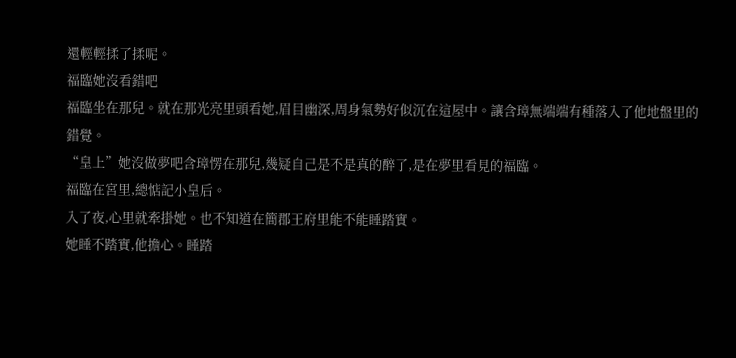還輕輕揉了揉呢。
福臨她沒看錯吧
福臨坐在那兒。就在那光亮里頭看她,眉目幽深,周身氣勢好似沉在這屋中。讓含璋無端端有種落入了他地盤里的錯覺。
“皇上”她沒做夢吧含璋愣在那兒,幾疑自己是不是真的醉了,是在夢里看見的福臨。
福臨在宮里,總惦記小皇后。
入了夜,心里就牽掛她。也不知道在簡郡王府里能不能睡踏實。
她睡不踏實,他擔心。睡踏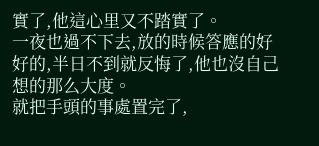實了,他這心里又不踏實了。
一夜也過不下去,放的時候答應的好好的,半日不到就反悔了,他也沒自己想的那么大度。
就把手頭的事處置完了,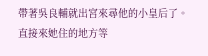帶著吳良輔就出宮來尋他的小皇后了。
直接來她住的地方等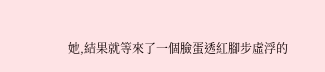她,結果就等來了一個臉蛋透紅腳步虛浮的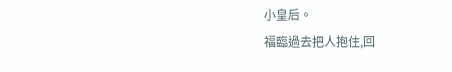小皇后。
福臨過去把人抱住,回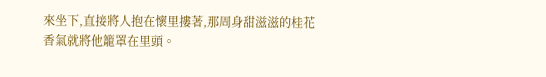來坐下,直接將人抱在懷里摟著,那周身甜滋滋的桂花香氣就將他籠罩在里頭。